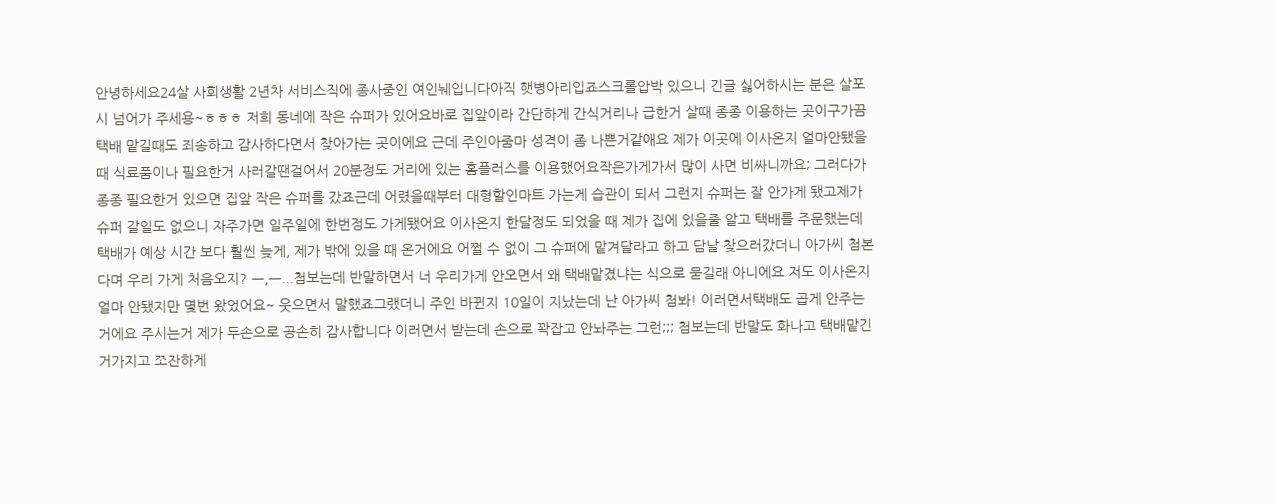안녕하세요24살 사회생활 2년차 서비스직에 종사중인 여인눼입니다아직 햇병아리입죠스크롤압박 있으니 긴글 싫어하시는 분은 살포시 넘어가 주세용~ㅎㅎㅎ 저희 동네에 작은 슈퍼가 있어요바로 집앞이라 간단하게 간식거리나 급한거 살때 종종 이용하는 곳이구가끔 택배 맡길때도 죄송하고 감사하다면서 찾아가는 곳이에요 근데 주인아줌마 성격이 좀 나쁜거같애요 제가 이곳에 이사온지 얼마안됐을 때 식료품이나 필요한거 사러갈땐걸어서 20분정도 거리에 있는 홈플러스를 이용했어요작은가게가서 많이 사면 비싸니까요; 그러다가 종종 필요한거 있으면 집앞 작은 슈퍼를 갔죠근데 어렸을때부터 대형할인마트 가는게 습관이 되서 그런지 슈퍼는 잘 안가게 됐고제가 슈퍼 갈일도 없으니 자주가면 일주일에 한번정도 가게됐어요 이사온지 한달정도 되었을 때 제가 집에 있을줄 알고 택배를 주문했는데 택배가 예상 시간 보다 훨씬 늦게, 제가 밖에 있을 때 온거에요 어쩔 수 없이 그 슈퍼에 맡겨달라고 하고 담날 찾으러갔더니 아가씨 첨본다며 우리 가게 처음오지? ㅡ,ㅡ...첨보는데 반말하면서 너 우리가게 안오면서 왜 택배맡겼냐는 식으로 묻길래 아니에요 저도 이사온지 얼마 안됐지만 몇번 왔었어요~ 웃으면서 말했죠그랬더니 주인 바뀐지 10일이 지났는데 난 아가씨 첨봐! 이러면서택배도 곱게 안주는거에요 주시는거 제가 두손으로 공손히 감사합니다 이러면서 받는데 손으로 꽉잡고 안놔주는 그런;;; 첨보는데 반말도 화나고 택배맡긴거가지고 쪼잔하게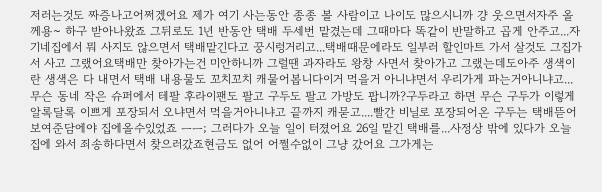저러는것도 짜증나고어쩌겠어요 제가 여기 사는동안 종종 볼 사람이고 나이도 많으시니까 걍 웃으면서자주 올께용~ 하구 받아나왔죠 그뒤로도 1년 반동안 택배 두세번 맡겼는데 그때마다 똑같이 반말하고 곱게 안주고...자기네집에서 뭐 사지도 않으면서 택배맡긴다고 꿍시렁거리고...택배때문에라도 일부러 할인마트 가서 살것도 그집가서 사고 그랬어요택배만 찾아가는건 미안하니까 그럴땐 과자라도 왕창 사면서 찾아가고 그랬는데도아주 생색이란 생색은 다 내면서 택배 내용물도 꼬치꼬치 캐물어봅니다이거 먹을거 아니냐면서 우리가게 파는거아니냐고...무슨 동네 작은 슈퍼에서 테팔 후라이팬도 팔고 구두도 팔고 가방도 팝니까?구두라고 하면 무슨 구두가 이렇게 알록달록 이쁘게 포장되서 오냐면서 먹을거아니냐고 끝까지 캐묻고....빨간 비닐로 포장되어온 구두는 택배뜯어 보여준담에야 집에올수있었죠 ㅡㅡ; 그러다가 오늘 일이 터졌어요 26일 맡긴 택배를...사정상 밖에 있다가 오늘 집에 와서 죄송하다면서 찾으러갔죠현금도 없어 어쩔수없이 그냥 갔어요 그가게는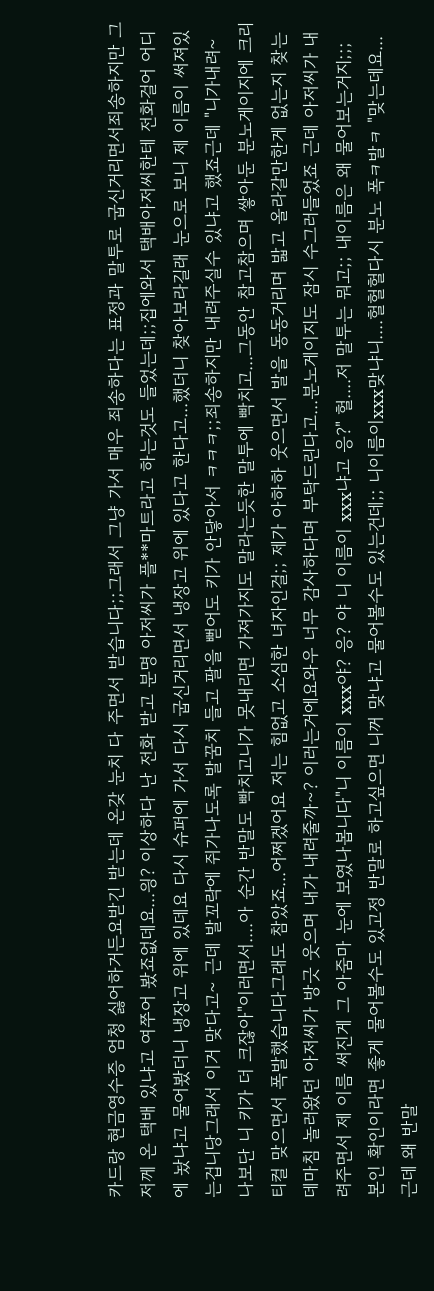카드랑 현금영수증 엄청 싫어하거든요받긴 받는데 온갖 눈치 다 주면서 받습니다;;그래서 그냥 가서 매우 죄송하다는 표정과 말투로 굽신거리면서죄송하지만 그저께 온 택배 있냐고 여쭈어 봤죠없데요...읭? 이상하다 난 전화 받고 분명 아저씨가 플**마트라고 하는것도 들었는데;;집에와서 택배아저씨한테 전화걸어 어디에 놨냐고 물어봤더니 냉장고 위에 있데요 다시 슈퍼에 가서 다시 굽신거리면서 냉장고 위에 있다고 한다고...했더니 찾아보라길래 눈으로 보니 제 이름이 써져있는겁니당그래서 이거 맞다고~ 근데 발꼬락에 쥐가나도록 발꿈치 들고 팔을 뻗어도 키가 안닿아서 ㅋㅋㅋ;;죄송하지만 내려주실수 있냐고 했죠근데 "니가내려~ 나보단 니 키가 더 크잖아"이러면서....아 순간 반말도 빡치고니가 못내리면 가져가지도 말라는듯한 말투에 빡치고...그동안 참고참으며 쌓아둔 분노게이지에 크리티컬 맞으면서 폭발했습니다그래도 참았죠...어쩌겠어요 저는 힘없고 소심한 녀자인걸;; 제가 아하하 웃으면서 발을 동동거리며 밟고 올라갈만한게 없는지 찾는데마침 놀러왔던 아저씨가 방긋 웃으며 내가 내려줄까~? 이러는거에요와우 너무 감사하다며 부탁드린다고...분노게이지도 잠시 수그러들었죠 근데 아저씨가 내려주면서 제 이름 써진게 그 아줌마 눈에 보였나봅니다"니 이름이 xxx야? 응? 야 니 이름이 xxx냐고 응?" 헐....저 말투는 뭐고;; 내이름은 왜 물어보는거지;;; 본인 확인이라면 좋게 물어볼수도 있고정 반말로 하고싶으면 니꺼 맞냐고 물어볼수도 있는건데;; 니이름이xxx맞냐니....헐헐헐다시 분노 폭ㅋ발ㅋ "맞는데요...근데 왜 반말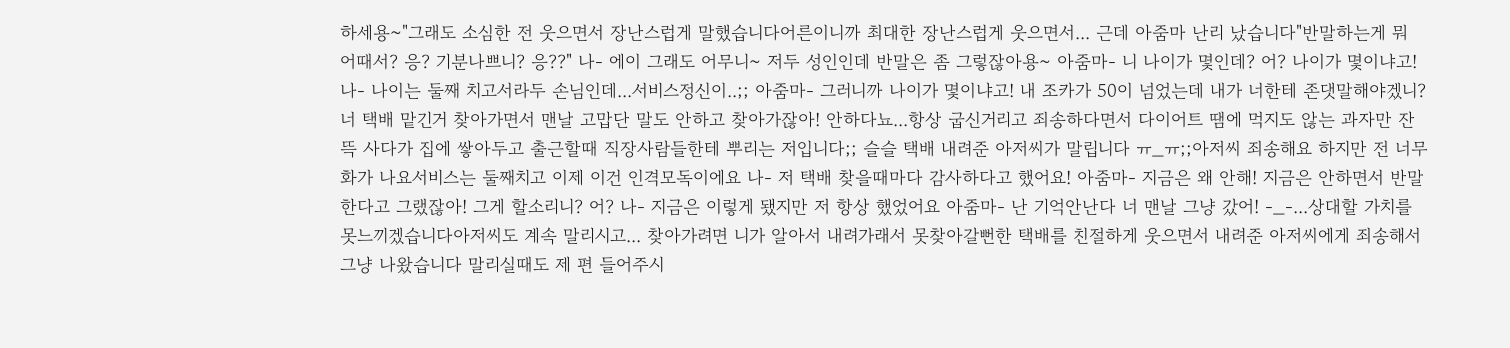하세용~"그래도 소심한 전 웃으면서 장난스럽게 말했습니다어른이니까 최대한 장난스럽게 웃으면서... 근데 아줌마 난리 났습니다"반말하는게 뭐 어때서? 응? 기분나쁘니? 응??" 나- 에이 그래도 어무니~ 저두 성인인데 반말은 좀 그렇잖아용~ 아줌마- 니 나이가 몇인데? 어? 나이가 몇이냐고! 나- 나이는 둘째 치고서라두 손님인데...서비스정신이..;; 아줌마- 그러니까 나이가 몇이냐고! 내 조카가 50이 넘었는데 내가 너한테 존댓말해야겠니? 너 택배 맡긴거 찾아가면서 맨날 고맙단 말도 안하고 찾아가잖아! 안하다뇨...항상 굽신거리고 죄송하다면서 다이어트 땜에 먹지도 않는 과자만 잔뜩 사다가 집에 쌓아두고 출근할때 직장사람들한테 뿌리는 저입니다;; 슬슬 택배 내려준 아저씨가 말립니다 ㅠ_ㅠ;;아저씨 죄송해요 하지만 전 너무 화가 나요서비스는 둘째치고 이제 이건 인격모독이에요 나- 저 택배 찾을때마다 감사하다고 했어요! 아줌마- 지금은 왜 안해! 지금은 안하면서 반말한다고 그랬잖아! 그게 할소리니? 어? 나- 지금은 이렇게 됐지만 저 항상 했었어요 아줌마- 난 기억안난다 너 맨날 그냥 갔어! -_-...상대할 가치를 못느끼겠습니다아저씨도 계속 말리시고... 찾아가려면 니가 알아서 내려가래서 못찾아갈뻔한 택배를 친절하게 웃으면서 내려준 아저씨에게 죄송해서 그냥 나왔습니다 말리실때도 제 편 들어주시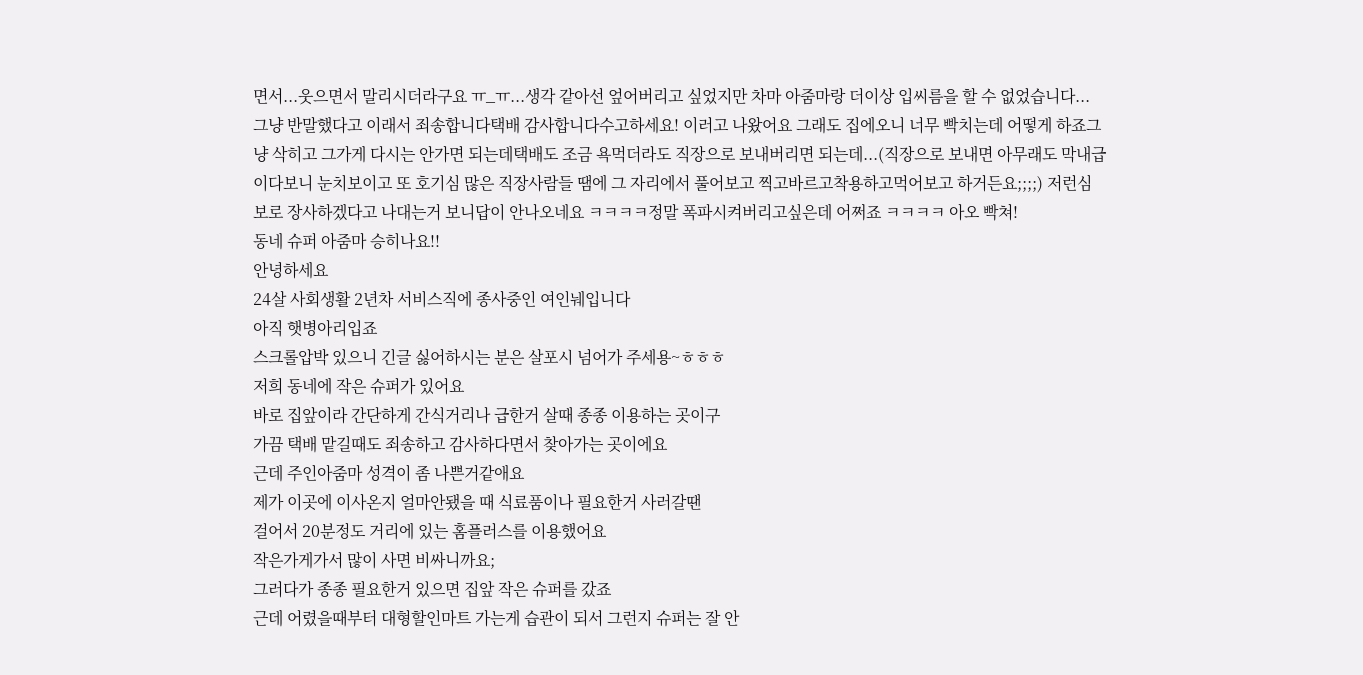면서...웃으면서 말리시더라구요 ㅠ_ㅠ...생각 같아선 엎어버리고 싶었지만 차마 아줌마랑 더이상 입씨름을 할 수 없었습니다... 그냥 반말했다고 이래서 죄송합니다택배 감사합니다수고하세요! 이러고 나왔어요 그래도 집에오니 너무 빡치는데 어떻게 하죠그냥 삭히고 그가게 다시는 안가면 되는데택배도 조금 욕먹더라도 직장으로 보내버리면 되는데...(직장으로 보내면 아무래도 막내급이다보니 눈치보이고 또 호기심 많은 직장사람들 땜에 그 자리에서 풀어보고 찍고바르고착용하고먹어보고 하거든요;;;;) 저런심보로 장사하겠다고 나대는거 보니답이 안나오네요 ㅋㅋㅋㅋ정말 폭파시켜버리고싶은데 어쩌죠 ㅋㅋㅋㅋ 아오 빡쳐!
동네 슈퍼 아줌마 승히나요!!
안녕하세요
24살 사회생활 2년차 서비스직에 종사중인 여인눼입니다
아직 햇병아리입죠
스크롤압박 있으니 긴글 싫어하시는 분은 살포시 넘어가 주세용~ㅎㅎㅎ
저희 동네에 작은 슈퍼가 있어요
바로 집앞이라 간단하게 간식거리나 급한거 살때 종종 이용하는 곳이구
가끔 택배 맡길때도 죄송하고 감사하다면서 찾아가는 곳이에요
근데 주인아줌마 성격이 좀 나쁜거같애요
제가 이곳에 이사온지 얼마안됐을 때 식료품이나 필요한거 사러갈땐
걸어서 20분정도 거리에 있는 홈플러스를 이용했어요
작은가게가서 많이 사면 비싸니까요;
그러다가 종종 필요한거 있으면 집앞 작은 슈퍼를 갔죠
근데 어렸을때부터 대형할인마트 가는게 습관이 되서 그런지 슈퍼는 잘 안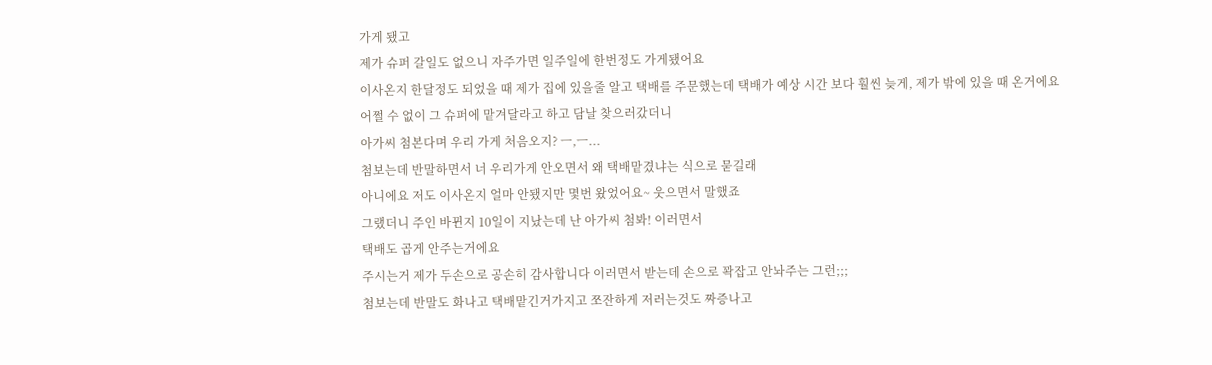가게 됐고
제가 슈퍼 갈일도 없으니 자주가면 일주일에 한번정도 가게됐어요
이사온지 한달정도 되었을 때 제가 집에 있을줄 알고 택배를 주문했는데 택배가 예상 시간 보다 훨씬 늦게, 제가 밖에 있을 때 온거에요
어쩔 수 없이 그 슈퍼에 맡겨달라고 하고 담날 찾으러갔더니
아가씨 첨본다며 우리 가게 처음오지? ㅡ,ㅡ...
첨보는데 반말하면서 너 우리가게 안오면서 왜 택배맡겼냐는 식으로 묻길래
아니에요 저도 이사온지 얼마 안됐지만 몇번 왔었어요~ 웃으면서 말했죠
그랬더니 주인 바뀐지 10일이 지났는데 난 아가씨 첨봐! 이러면서
택배도 곱게 안주는거에요
주시는거 제가 두손으로 공손히 감사합니다 이러면서 받는데 손으로 꽉잡고 안놔주는 그런;;;
첨보는데 반말도 화나고 택배맡긴거가지고 쪼잔하게 저러는것도 짜증나고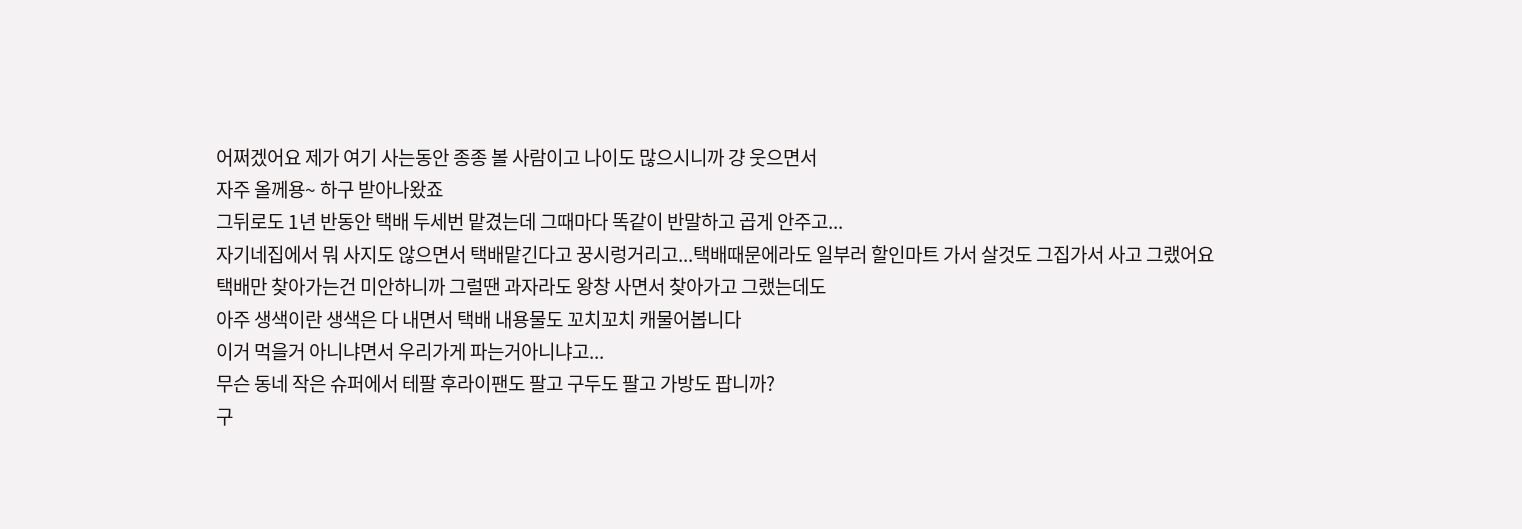어쩌겠어요 제가 여기 사는동안 종종 볼 사람이고 나이도 많으시니까 걍 웃으면서
자주 올께용~ 하구 받아나왔죠
그뒤로도 1년 반동안 택배 두세번 맡겼는데 그때마다 똑같이 반말하고 곱게 안주고...
자기네집에서 뭐 사지도 않으면서 택배맡긴다고 꿍시렁거리고...택배때문에라도 일부러 할인마트 가서 살것도 그집가서 사고 그랬어요
택배만 찾아가는건 미안하니까 그럴땐 과자라도 왕창 사면서 찾아가고 그랬는데도
아주 생색이란 생색은 다 내면서 택배 내용물도 꼬치꼬치 캐물어봅니다
이거 먹을거 아니냐면서 우리가게 파는거아니냐고...
무슨 동네 작은 슈퍼에서 테팔 후라이팬도 팔고 구두도 팔고 가방도 팝니까?
구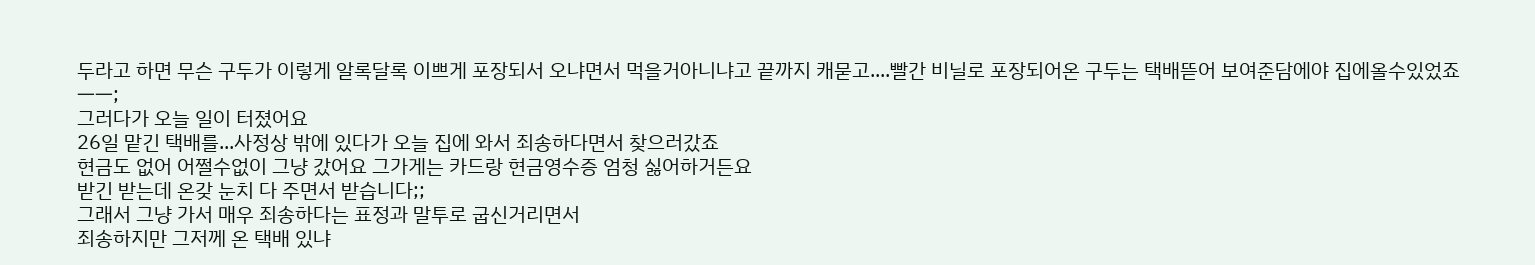두라고 하면 무슨 구두가 이렇게 알록달록 이쁘게 포장되서 오냐면서 먹을거아니냐고 끝까지 캐묻고....빨간 비닐로 포장되어온 구두는 택배뜯어 보여준담에야 집에올수있었죠 ㅡㅡ;
그러다가 오늘 일이 터졌어요
26일 맡긴 택배를...사정상 밖에 있다가 오늘 집에 와서 죄송하다면서 찾으러갔죠
현금도 없어 어쩔수없이 그냥 갔어요 그가게는 카드랑 현금영수증 엄청 싫어하거든요
받긴 받는데 온갖 눈치 다 주면서 받습니다;;
그래서 그냥 가서 매우 죄송하다는 표정과 말투로 굽신거리면서
죄송하지만 그저께 온 택배 있냐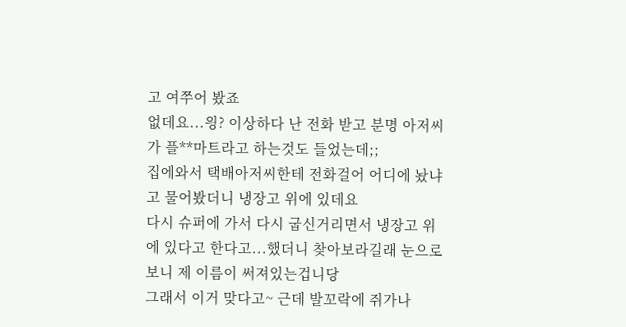고 여쭈어 봤죠
없데요...읭? 이상하다 난 전화 받고 분명 아저씨가 플**마트라고 하는것도 들었는데;;
집에와서 택배아저씨한테 전화걸어 어디에 놨냐고 물어봤더니 냉장고 위에 있데요
다시 슈퍼에 가서 다시 굽신거리면서 냉장고 위에 있다고 한다고...했더니 찾아보라길래 눈으로 보니 제 이름이 써져있는겁니당
그래서 이거 맞다고~ 근데 발꼬락에 쥐가나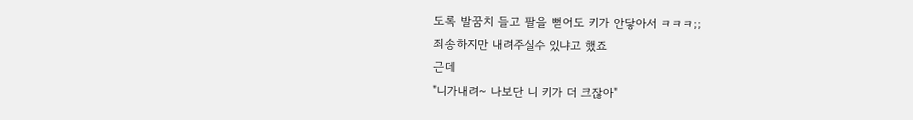도록 발꿈치 들고 팔을 뻗어도 키가 안닿아서 ㅋㅋㅋ;;
죄송하지만 내려주실수 있냐고 했죠
근데
"니가내려~ 나보단 니 키가 더 크잖아"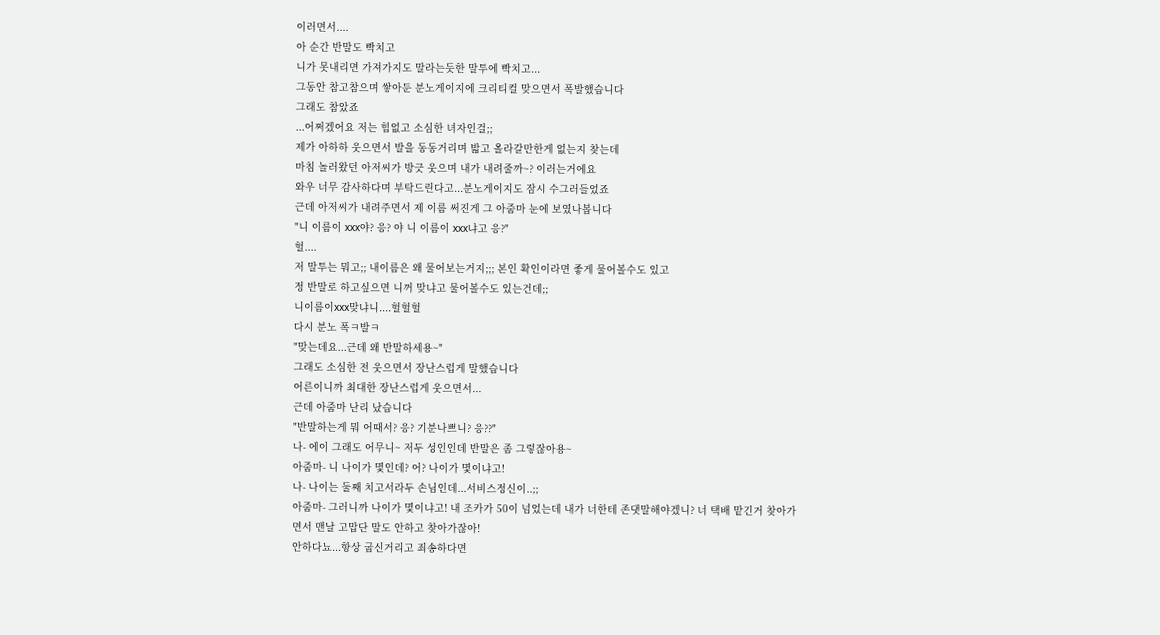이러면서....
아 순간 반말도 빡치고
니가 못내리면 가져가지도 말라는듯한 말투에 빡치고...
그동안 참고참으며 쌓아둔 분노게이지에 크리티컬 맞으면서 폭발했습니다
그래도 참았죠
...어쩌겠어요 저는 힘없고 소심한 녀자인걸;;
제가 아하하 웃으면서 발을 동동거리며 밟고 올라갈만한게 없는지 찾는데
마침 놀러왔던 아저씨가 방긋 웃으며 내가 내려줄까~? 이러는거에요
와우 너무 감사하다며 부탁드린다고...분노게이지도 잠시 수그러들었죠
근데 아저씨가 내려주면서 제 이름 써진게 그 아줌마 눈에 보였나봅니다
"니 이름이 xxx야? 응? 야 니 이름이 xxx냐고 응?"
헐....
저 말투는 뭐고;; 내이름은 왜 물어보는거지;;; 본인 확인이라면 좋게 물어볼수도 있고
정 반말로 하고싶으면 니꺼 맞냐고 물어볼수도 있는건데;;
니이름이xxx맞냐니....헐헐헐
다시 분노 폭ㅋ발ㅋ
"맞는데요...근데 왜 반말하세용~"
그래도 소심한 전 웃으면서 장난스럽게 말했습니다
어른이니까 최대한 장난스럽게 웃으면서...
근데 아줌마 난리 났습니다
"반말하는게 뭐 어때서? 응? 기분나쁘니? 응??"
나- 에이 그래도 어무니~ 저두 성인인데 반말은 좀 그렇잖아용~
아줌마- 니 나이가 몇인데? 어? 나이가 몇이냐고!
나- 나이는 둘째 치고서라두 손님인데...서비스정신이..;;
아줌마- 그러니까 나이가 몇이냐고! 내 조카가 50이 넘었는데 내가 너한테 존댓말해야겠니? 너 택배 맡긴거 찾아가면서 맨날 고맙단 말도 안하고 찾아가잖아!
안하다뇨...항상 굽신거리고 죄송하다면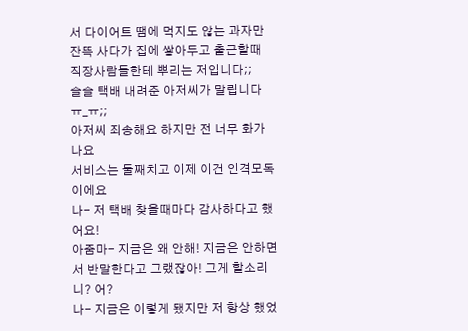서 다이어트 땜에 먹지도 않는 과자만 잔뜩 사다가 집에 쌓아두고 출근할때 직장사람들한테 뿌리는 저입니다;;
슬슬 택배 내려준 아저씨가 말립니다 ㅠ_ㅠ;;
아저씨 죄송해요 하지만 전 너무 화가 나요
서비스는 둘째치고 이제 이건 인격모독이에요
나- 저 택배 찾을때마다 감사하다고 했어요!
아줌마- 지금은 왜 안해! 지금은 안하면서 반말한다고 그랬잖아! 그게 할소리니? 어?
나- 지금은 이렇게 됐지만 저 항상 했었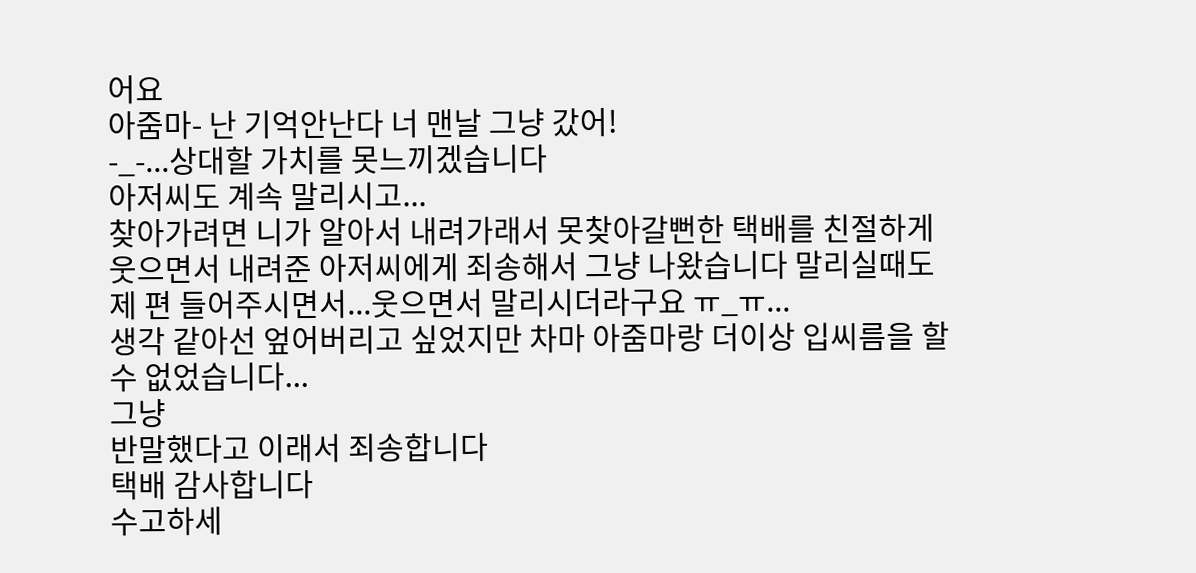어요
아줌마- 난 기억안난다 너 맨날 그냥 갔어!
-_-...상대할 가치를 못느끼겠습니다
아저씨도 계속 말리시고...
찾아가려면 니가 알아서 내려가래서 못찾아갈뻔한 택배를 친절하게 웃으면서 내려준 아저씨에게 죄송해서 그냥 나왔습니다 말리실때도 제 편 들어주시면서...웃으면서 말리시더라구요 ㅠ_ㅠ...
생각 같아선 엎어버리고 싶었지만 차마 아줌마랑 더이상 입씨름을 할 수 없었습니다...
그냥
반말했다고 이래서 죄송합니다
택배 감사합니다
수고하세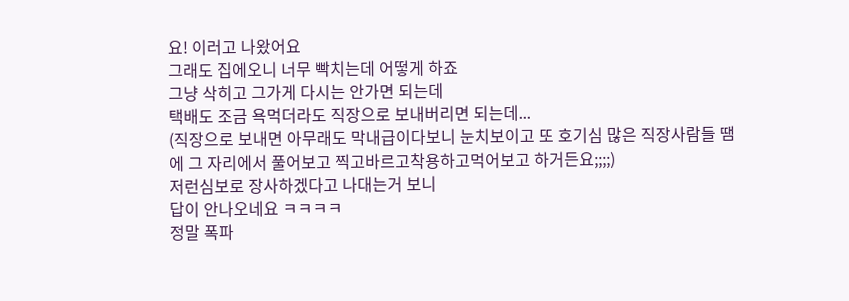요! 이러고 나왔어요
그래도 집에오니 너무 빡치는데 어떻게 하죠
그냥 삭히고 그가게 다시는 안가면 되는데
택배도 조금 욕먹더라도 직장으로 보내버리면 되는데...
(직장으로 보내면 아무래도 막내급이다보니 눈치보이고 또 호기심 많은 직장사람들 땜에 그 자리에서 풀어보고 찍고바르고착용하고먹어보고 하거든요;;;;)
저런심보로 장사하겠다고 나대는거 보니
답이 안나오네요 ㅋㅋㅋㅋ
정말 폭파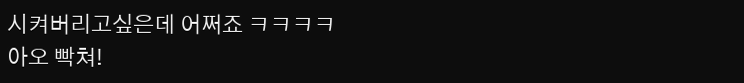시켜버리고싶은데 어쩌죠 ㅋㅋㅋㅋ
아오 빡쳐!